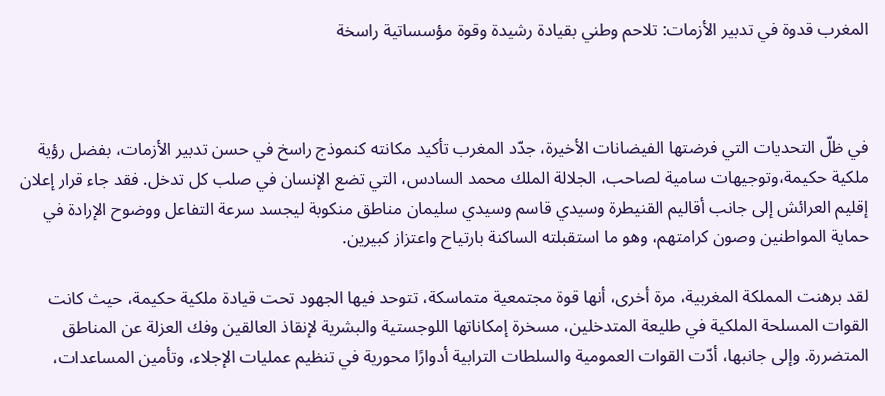المغرب قدوة في تدبير الأزمات: تلاحم وطني بقيادة رشيدة وقوة مؤسساتية راسخة



في ظلّ التحديات التي فرضتها الفيضانات الأخيرة، جدّد المغرب تأكيد مكانته كنموذج راسخ في حسن تدبير الأزمات، بفضل رؤية ملكية حكيمة،وتوجيهات سامية لصاحب، الجلالة الملك محمد السادس، التي تضع الإنسان في صلب كل تدخل. فقد جاء قرار إعلان إقليم العرائش إلى جانب أقاليم القنيطرة وسيدي قاسم وسيدي سليمان مناطق منكوبة ليجسد سرعة التفاعل ووضوح الإرادة في حماية المواطنين وصون كرامتهم، وهو ما استقبلته الساكنة بارتياح واعتزاز كبيرين.

لقد برهنت المملكة المغربية، مرة أخرى، أنها قوة مجتمعية متماسكة، تتوحد فيها الجهود تحت قيادة ملكية حكيمة، حيث كانت القوات المسلحة الملكية في طليعة المتدخلين، مسخرة إمكاناتها اللوجستية والبشرية لإنقاذ العالقين وفك العزلة عن المناطق المتضررة. وإلى جانبها، أدّت القوات العمومية والسلطات الترابية أدوارًا محورية في تنظيم عمليات الإجلاء، وتأمين المساعدات،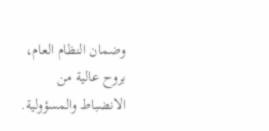وضمان النظام العام، بروح عالية من الانضباط والمسؤولية.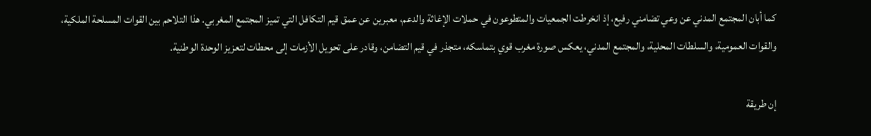كما أبان المجتمع المدني عن وعي تضامني رفيع، إذ انخرطت الجمعيات والمتطوعون في حملات الإغاثة والدعم، معبرين عن عمق قيم التكافل التي تميز المجتمع المغربي. هذا التلاحم بين القوات المسلحة الملكية، والقوات العمومية، والسلطات المحلية، والمجتمع المدني، يعكس صورة مغرب قوي بتماسكه، متجذر في قيم التضامن، وقادر على تحويل الأزمات إلى محطات لتعزيز الوحدة الوطنية.

إن طريقة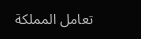تعامل المملكة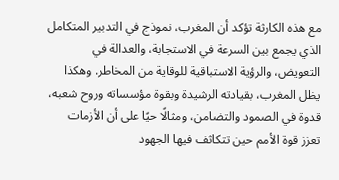مع هذه الكارثة تؤكد أن المغرب، نموذج في التدبير المتكامل الذي يجمع بين السرعة في الاستجابة، والعدالة في التعويض، والرؤية الاستباقية للوقاية من المخاطر. وهكذا يظل المغرب، بقيادته الرشيدة وبقوة مؤسساته وروح شعبه، قدوة في الصمود والتضامن، ومثالًا حيًا على أن الأزمات تعزز قوة الأمم حين تتكاثف فيها الجهود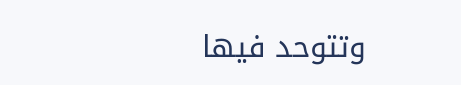وتتوحد فيها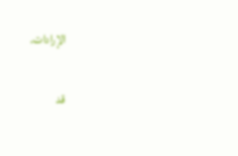الإرادات.

قد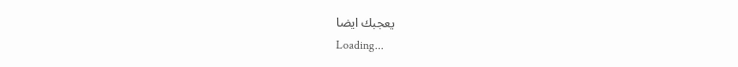يعجبك ايضا
Loading...